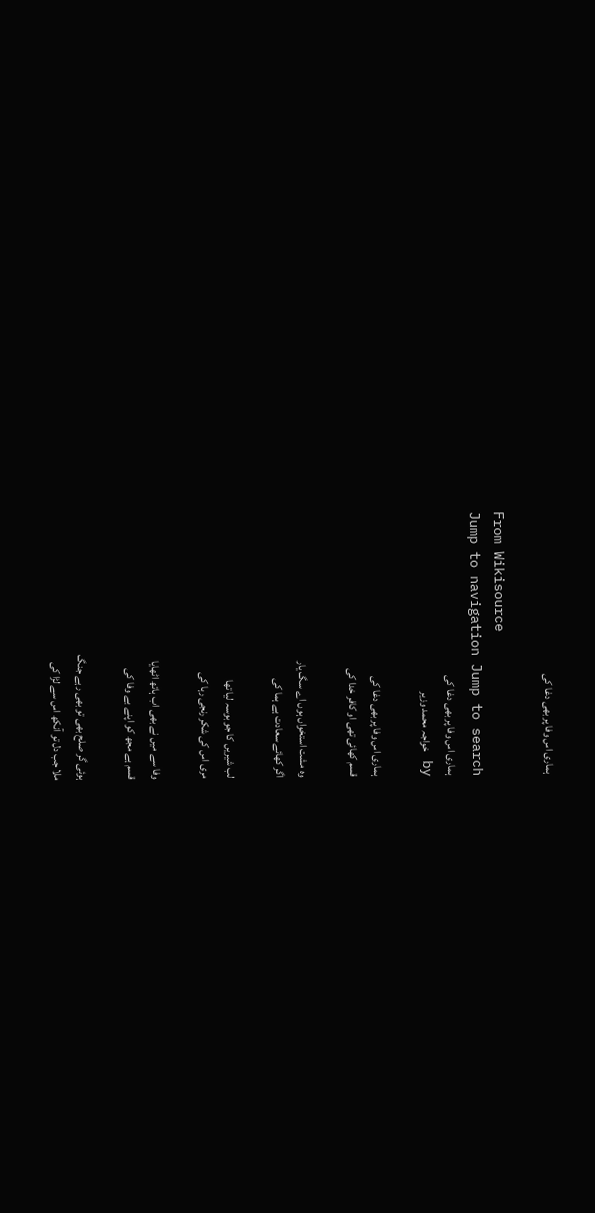ہماری اس وفا پر بھی دغا کی

From Wikisource
Jump to navigation Jump to search
ہماری اس وفا پر بھی دغا کی
by خواجہ محمد وزیر

ہماری اس وفا پر بھی دغا کی
قسم کھائی تھی او کافر خدا کی

وہ مشت استخواں ہوں اے سگ یار
اگر کھائے سعادت ہے ہما کی

لب شیریں کا جو بوسہ لیا تھا
مری اس کی شکر رنجی رہا کی

وفا سے میں نے بھی اب ہاتھ اٹھایا
قسم ہے مجھ کو اپنے بے وفا کی

ہوئی گر صلح بھی تو بھی رہے جنگ
ملا جب دل تو آنکھ اس سے لڑا کی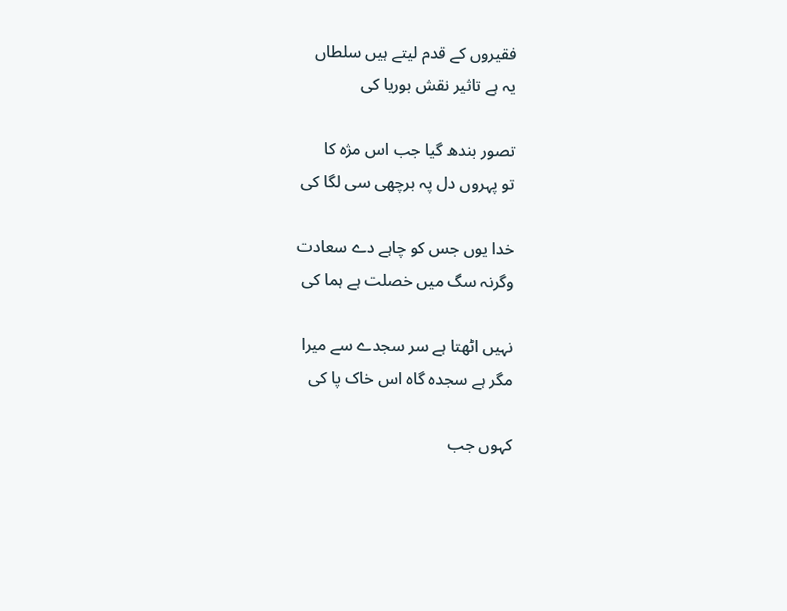فقیروں کے قدم لیتے ہیں سلطاں
یہ ہے تاثیر نقش بوریا کی

تصور بندھ گیا جب اس مژہ کا
تو پہروں دل پہ برچھی سی لگا کی

خدا یوں جس کو چاہے دے سعادت
وگرنہ سگ میں خصلت ہے ہما کی

نہیں اٹھتا ہے سر سجدے سے میرا
مگر ہے سجدہ گاہ اس خاک پا کی

کہوں جب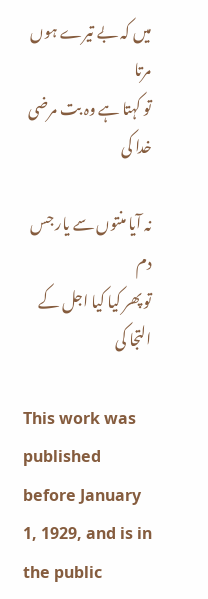میں کہ بے تیرے ہوں مرتا
تو کہتا ہے وہ بت مرضی خدا کی

نہ آیا منتوں سے یار جس دم
تو پھر کیا کیا اجل کے التجا کی

This work was published before January 1, 1929, and is in the public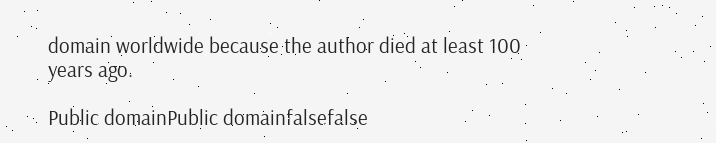domain worldwide because the author died at least 100 years ago.

Public domainPublic domainfalsefalse